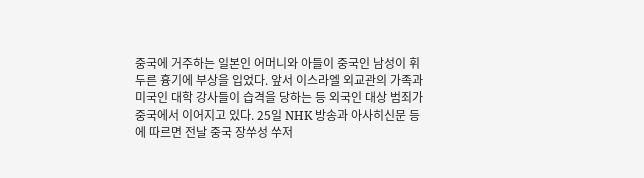중국에 거주하는 일본인 어머니와 아들이 중국인 남성이 휘두른 흉기에 부상을 입었다. 앞서 이스라엘 외교관의 가족과 미국인 대학 강사들이 습격을 당하는 등 외국인 대상 범죄가 중국에서 이어지고 있다. 25일 NHK 방송과 아사히신문 등에 따르면 전날 중국 장쑤성 쑤저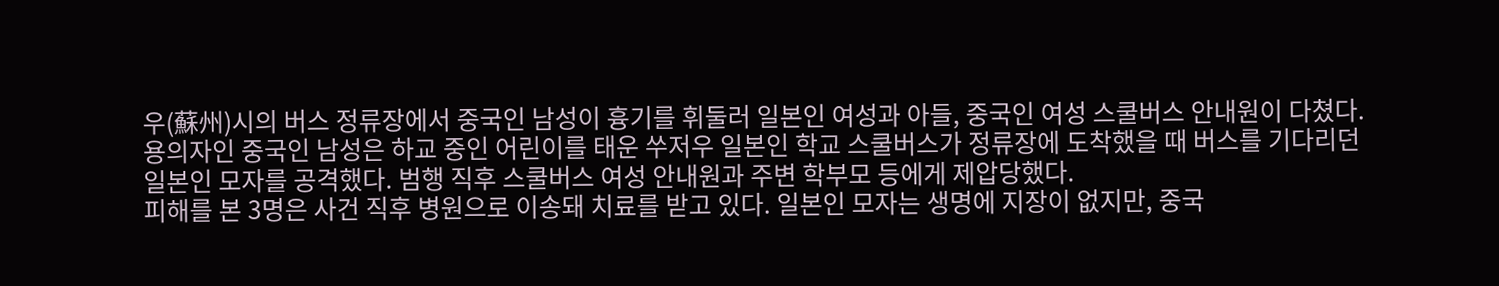우(蘇州)시의 버스 정류장에서 중국인 남성이 흉기를 휘둘러 일본인 여성과 아들, 중국인 여성 스쿨버스 안내원이 다쳤다.
용의자인 중국인 남성은 하교 중인 어린이를 태운 쑤저우 일본인 학교 스쿨버스가 정류장에 도착했을 때 버스를 기다리던 일본인 모자를 공격했다. 범행 직후 스쿨버스 여성 안내원과 주변 학부모 등에게 제압당했다.
피해를 본 3명은 사건 직후 병원으로 이송돼 치료를 받고 있다. 일본인 모자는 생명에 지장이 없지만, 중국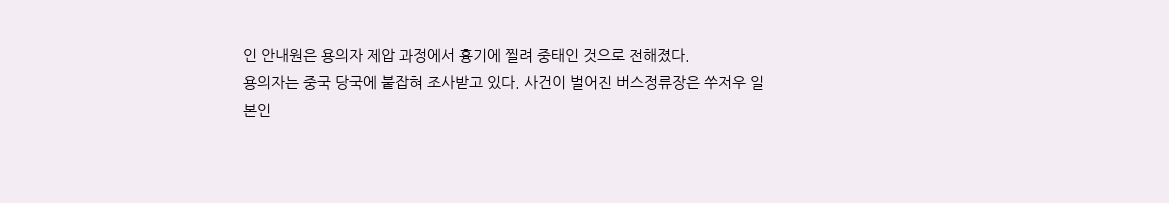인 안내원은 용의자 제압 과정에서 흉기에 찔려 중태인 것으로 전해졌다.
용의자는 중국 당국에 붙잡혀 조사받고 있다. 사건이 벌어진 버스정류장은 쑤저우 일본인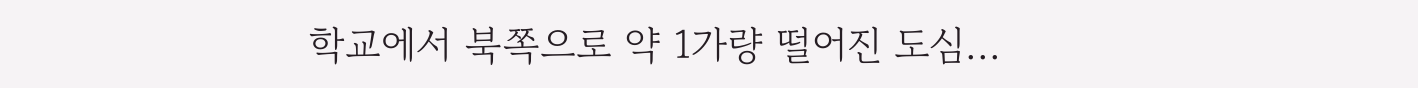학교에서 북쪽으로 약 1가량 떨어진 도심...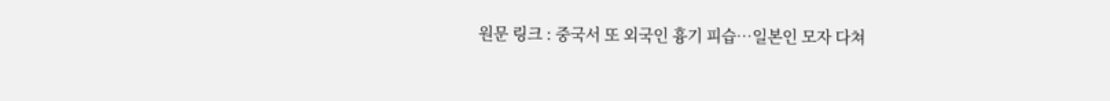원문 링크 : 중국서 또 외국인 흉기 피습…일본인 모자 다쳐